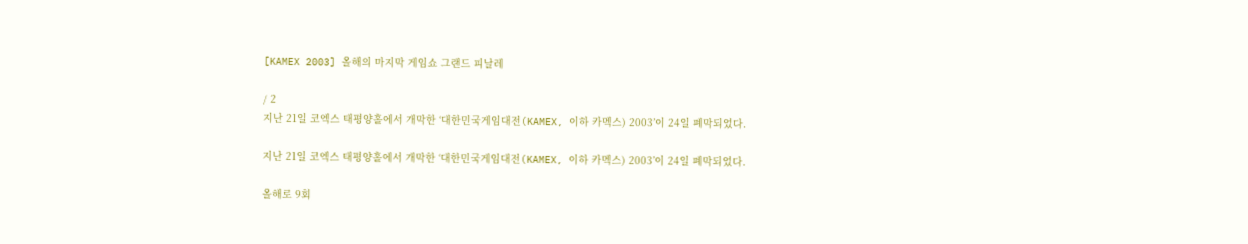[KAMEX 2003] 올해의 마지막 게임쇼 그랜드 피날레

/ 2
지난 21일 코엑스 태평양홀에서 개막한 ‘대한민국게임대전(KAMEX, 이하 카멕스) 2003’이 24일 폐막되었다.

지난 21일 코엑스 태평양홀에서 개막한 ‘대한민국게임대전(KAMEX, 이하 카멕스) 2003’이 24일 폐막되었다.

올해로 9회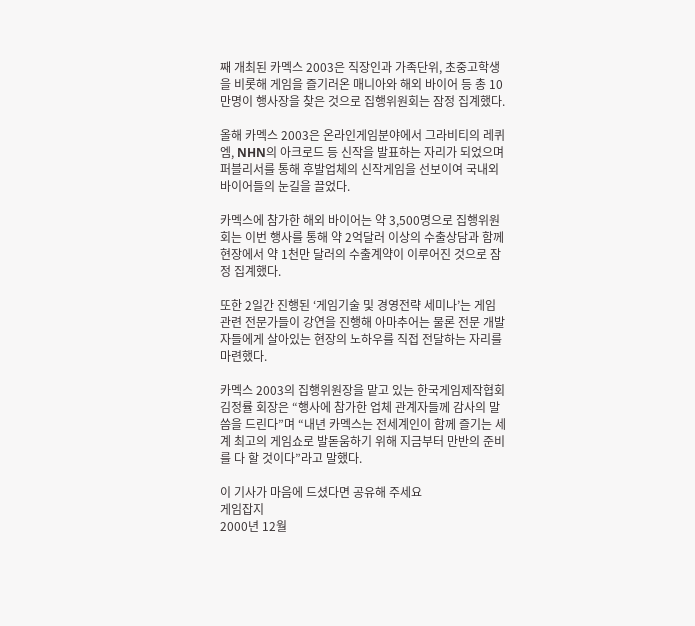째 개최된 카멕스 2003은 직장인과 가족단위, 초중고학생을 비롯해 게임을 즐기러온 매니아와 해외 바이어 등 총 10만명이 행사장을 찾은 것으로 집행위원회는 잠정 집계했다.

올해 카멕스 2003은 온라인게임분야에서 그라비티의 레퀴엠, NHN의 아크로드 등 신작을 발표하는 자리가 되었으며 퍼블리서를 통해 후발업체의 신작게임을 선보이여 국내외 바이어들의 눈길을 끌었다.

카멕스에 참가한 해외 바이어는 약 3,500명으로 집행위원회는 이번 행사를 통해 약 2억달러 이상의 수출상담과 함께 현장에서 약 1천만 달러의 수출계약이 이루어진 것으로 잠정 집계했다.

또한 2일간 진행된 ‘게임기술 및 경영전략 세미나’는 게임관련 전문가들이 강연을 진행해 아마추어는 물론 전문 개발자들에게 살아있는 현장의 노하우를 직접 전달하는 자리를 마련했다.

카멕스 2003의 집행위원장을 맡고 있는 한국게임제작협회 김정률 회장은 “행사에 참가한 업체 관계자들께 감사의 말씀을 드린다”며 “내년 카멕스는 전세계인이 함께 즐기는 세계 최고의 게임쇼로 발돋움하기 위해 지금부터 만반의 준비를 다 할 것이다”라고 말했다.

이 기사가 마음에 드셨다면 공유해 주세요
게임잡지
2000년 12월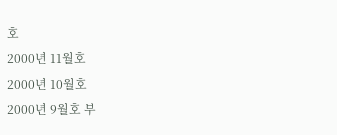호
2000년 11월호
2000년 10월호
2000년 9월호 부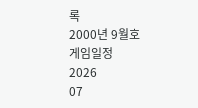록
2000년 9월호
게임일정
2026
07